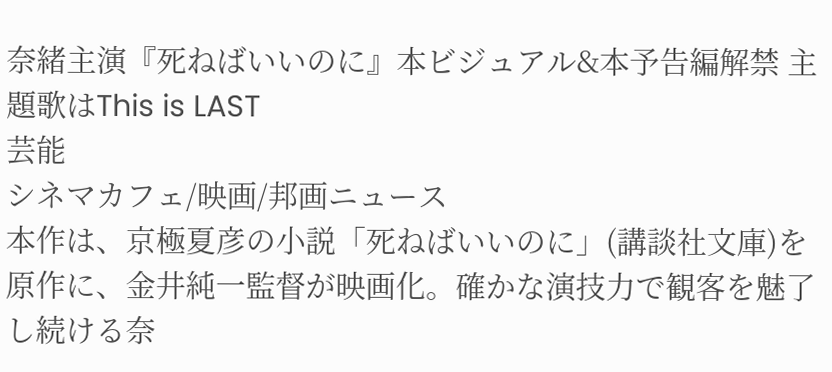奈緒主演『死ねばいいのに』本ビジュアル&本予告編解禁 主題歌はThis is LAST
芸能
シネマカフェ/映画/邦画ニュース
本作は、京極夏彦の小説「死ねばいいのに」(講談社文庫)を原作に、金井純一監督が映画化。確かな演技力で観客を魅了し続ける奈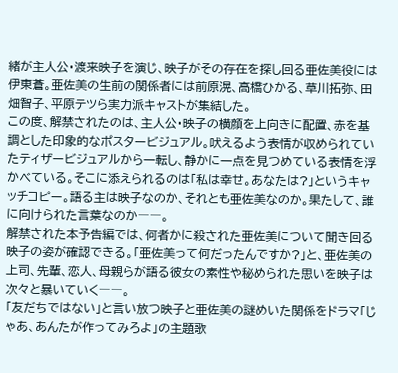緒が主人公・渡来映子を演じ、映子がその存在を探し回る亜佐美役には伊東蒼。亜佐美の生前の関係者には前原滉、高橋ひかる、草川拓弥、田畑智子、平原テツら実力派キャストが集結した。
この度、解禁されたのは、主人公・映子の横顔を上向きに配置、赤を基調とした印象的なポスタービジュアル。吠えるよう表情が収められていたティザービジュアルから一転し、静かに一点を見つめている表情を浮かべている。そこに添えられるのは「私は幸せ。あなたは?」というキャッチコピー。語る主は映子なのか、それとも亜佐美なのか。果たして、誰に向けられた言葉なのか――。
解禁された本予告編では、何者かに殺された亜佐美について聞き回る映子の姿が確認できる。「亜佐美って何だったんですか?」と、亜佐美の上司、先輩、恋人、母親らが語る彼女の素性や秘められた思いを映子は次々と暴いていく――。
「友だちではない」と言い放つ映子と亜佐美の謎めいた関係をドラマ「じゃあ、あんたが作ってみろよ」の主題歌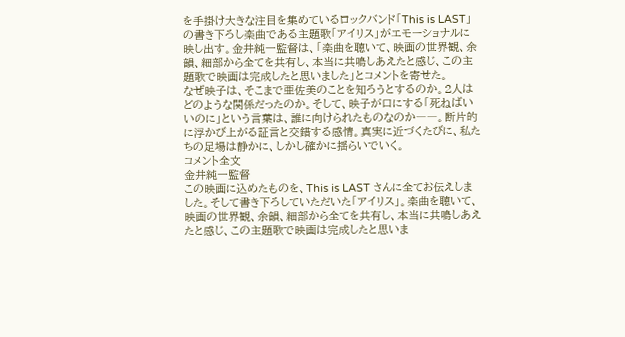を手掛け大きな注目を集めているロックバンド「This is LAST」の書き下ろし楽曲である主題歌「アイリス」がエモーショナルに映し出す。金井純一監督は、「楽曲を聴いて、映画の世界観、余韻、細部から全てを共有し、本当に共鳴しあえたと感じ、この主題歌で映画は完成したと思いました」とコメントを寄せた。
なぜ映子は、そこまで亜佐美のことを知ろうとするのか。2人はどのような関係だったのか。そして、映子が口にする「死ねばいいのに」という言葉は、誰に向けられたものなのか――。断片的に浮かび上がる証言と交錯する感情。真実に近づくたびに、私たちの足場は静かに、しかし確かに揺らいでいく。
コメント全文
金井純一監督
この映画に込めたものを、This is LAST さんに全てお伝えしました。そして書き下ろしていただいた「アイリス」。楽曲を聴いて、映画の世界観、余韻、細部から全てを共有し、本当に共鳴しあえたと感じ、この主題歌で映画は完成したと思いま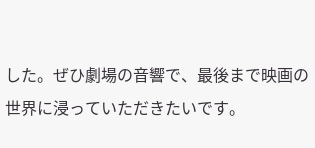した。ぜひ劇場の音響で、最後まで映画の世界に浸っていただきたいです。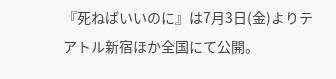『死ねばいいのに』は7月3日(金)よりテアトル新宿ほか全国にて公開。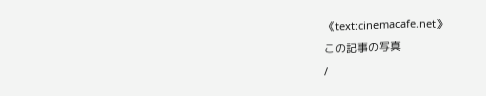《text:cinemacafe.net》
この記事の写真
/